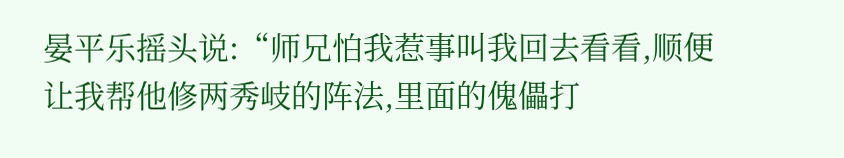晏平乐摇头说:“师兄怕我惹事叫我回去看看,顺便让我帮他修两秀岐的阵法,里面的傀儡打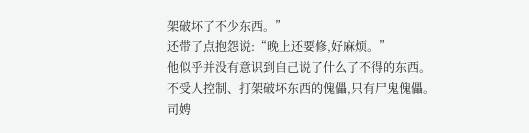架破坏了不少东西。”
还带了点抱怨说:“晚上还要修,好麻烦。”
他似乎并没有意识到自己说了什么了不得的东西。
不受人控制、打架破坏东西的傀儡,只有尸鬼傀儡。
司娉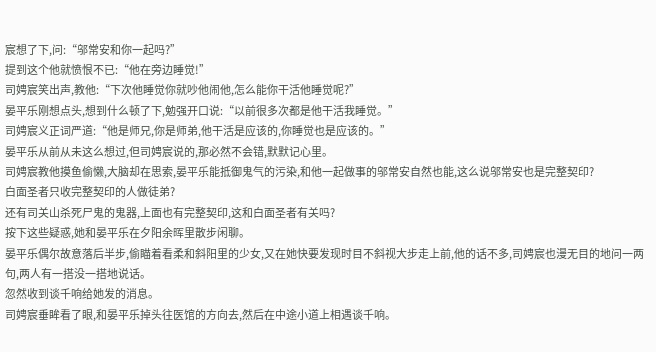宸想了下,问:“邬常安和你一起吗?”
提到这个他就愤恨不已:“他在旁边睡觉!”
司娉宸笑出声,教他:“下次他睡觉你就吵他闹他,怎么能你干活他睡觉呢?”
晏平乐刚想点头,想到什么顿了下,勉强开口说:“以前很多次都是他干活我睡觉。”
司娉宸义正词严道:“他是师兄,你是师弟,他干活是应该的,你睡觉也是应该的。”
晏平乐从前从未这么想过,但司娉宸说的,那必然不会错,默默记心里。
司娉宸教他摸鱼偷懒,大脑却在思索,晏平乐能抵御鬼气的污染,和他一起做事的邬常安自然也能,这么说邬常安也是完整契印?
白面圣者只收完整契印的人做徒弟?
还有司关山杀死尸鬼的鬼器,上面也有完整契印,这和白面圣者有关吗?
按下这些疑惑,她和晏平乐在夕阳余晖里散步闲聊。
晏平乐偶尔故意落后半步,偷瞄着看柔和斜阳里的少女,又在她快要发现时目不斜视大步走上前,他的话不多,司娉宸也漫无目的地问一两句,两人有一搭没一搭地说话。
忽然收到谈千响给她发的消息。
司娉宸垂眸看了眼,和晏平乐掉头往医馆的方向去,然后在中途小道上相遇谈千响。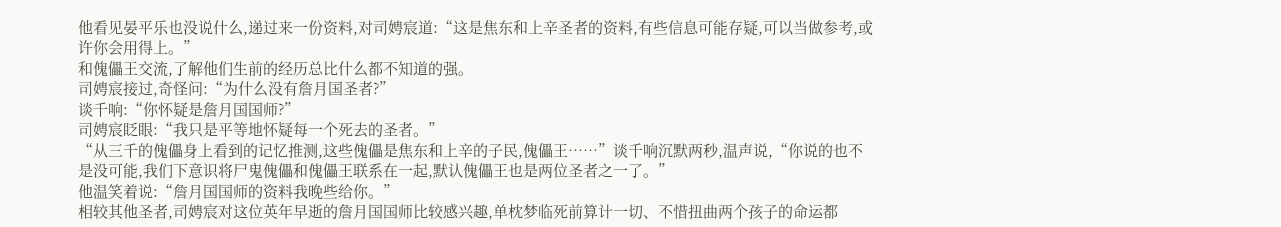他看见晏平乐也没说什么,递过来一份资料,对司娉宸道:“这是焦东和上辛圣者的资料,有些信息可能存疑,可以当做参考,或许你会用得上。”
和傀儡王交流,了解他们生前的经历总比什么都不知道的强。
司娉宸接过,奇怪问:“为什么没有詹月国圣者?”
谈千响:“你怀疑是詹月国国师?”
司娉宸眨眼:“我只是平等地怀疑每一个死去的圣者。”
“从三千的傀儡身上看到的记忆推测,这些傀儡是焦东和上辛的子民,傀儡王……”谈千响沉默两秒,温声说,“你说的也不是没可能,我们下意识将尸鬼傀儡和傀儡王联系在一起,默认傀儡王也是两位圣者之一了。”
他温笑着说:“詹月国国师的资料我晚些给你。”
相较其他圣者,司娉宸对这位英年早逝的詹月国国师比较感兴趣,单枕梦临死前算计一切、不惜扭曲两个孩子的命运都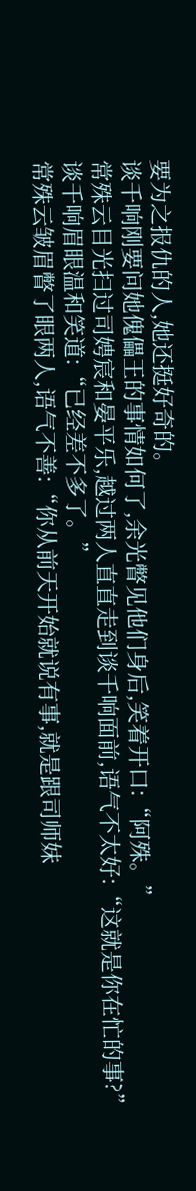要为之报仇的人,她还挺好奇的。
谈千响刚要问她傀儡王的事情如何了,余光瞥见他们身后,笑着开口:“阿殊。”
常殊云目光扫过司娉宸和晏平乐,越过两人直直走到谈千响面前,语气不太好:“这就是你在忙的事?”
谈千响眉眼温和笑道:“已经差不多了。”
常殊云皱眉瞥了眼两人,语气不善:“你从前天开始就说有事,就是跟司师妹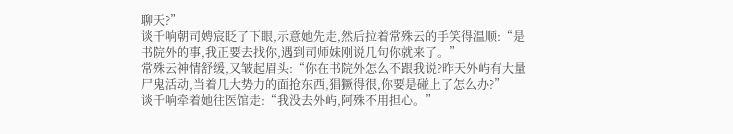聊天?”
谈千响朝司娉宸眨了下眼,示意她先走,然后拉着常殊云的手笑得温顺:“是书院外的事,我正要去找你,遇到司师妹刚说几句你就来了。”
常殊云神情舒缓,又皱起眉头:“你在书院外怎么不跟我说?昨天外屿有大量尸鬼活动,当着几大势力的面抢东西,猖獗得很,你要是碰上了怎么办?”
谈千响牵着她往医馆走:“我没去外屿,阿殊不用担心。”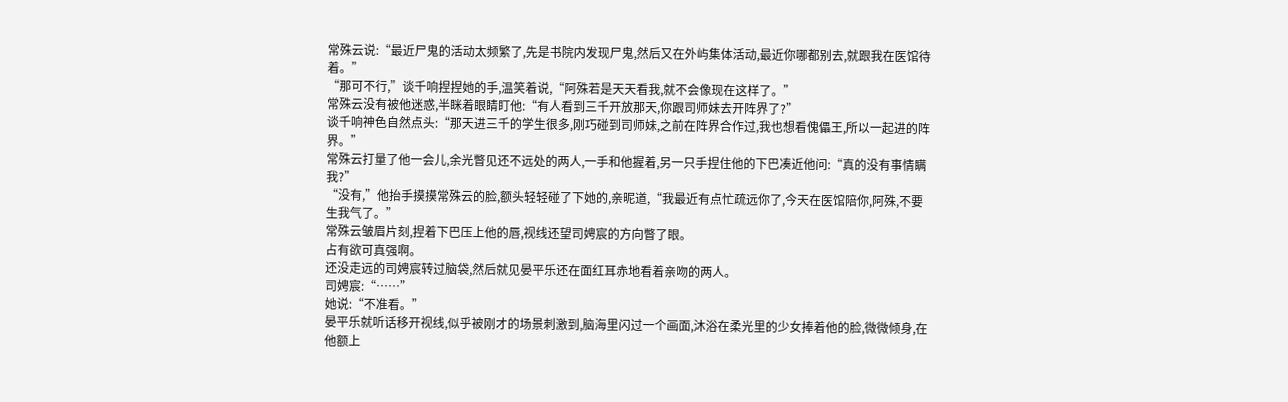常殊云说:“最近尸鬼的活动太频繁了,先是书院内发现尸鬼,然后又在外屿集体活动,最近你哪都别去,就跟我在医馆待着。”
“那可不行,”谈千响捏捏她的手,温笑着说,“阿殊若是天天看我,就不会像现在这样了。”
常殊云没有被他迷惑,半眯着眼睛盯他:“有人看到三千开放那天,你跟司师妹去开阵界了?”
谈千响神色自然点头:“那天进三千的学生很多,刚巧碰到司师妹,之前在阵界合作过,我也想看傀儡王,所以一起进的阵界。”
常殊云打量了他一会儿,余光瞥见还不远处的两人,一手和他握着,另一只手捏住他的下巴凑近他问:“真的没有事情瞒我?”
“没有,”他抬手摸摸常殊云的脸,额头轻轻碰了下她的,亲昵道,“我最近有点忙疏远你了,今天在医馆陪你,阿殊,不要生我气了。”
常殊云皱眉片刻,捏着下巴压上他的唇,视线还望司娉宸的方向瞥了眼。
占有欲可真强啊。
还没走远的司娉宸转过脑袋,然后就见晏平乐还在面红耳赤地看着亲吻的两人。
司娉宸:“……”
她说:“不准看。”
晏平乐就听话移开视线,似乎被刚才的场景刺激到,脑海里闪过一个画面,沐浴在柔光里的少女捧着他的脸,微微倾身,在他额上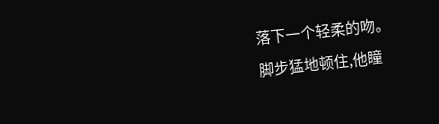落下一个轻柔的吻。
脚步猛地顿住,他瞳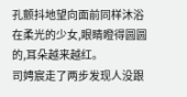孔颤抖地望向面前同样沐浴在柔光的少女,眼睛瞪得圆圆的,耳朵越来越红。
司娉宸走了两步发现人没跟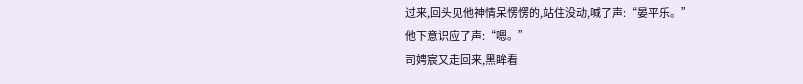过来,回头见他神情呆愣愣的,站住没动,喊了声:“晏平乐。”
他下意识应了声:“嗯。”
司娉宸又走回来,黑眸看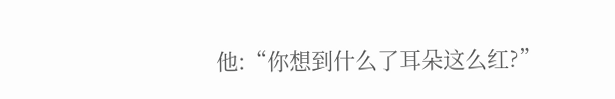他:“你想到什么了耳朵这么红?”